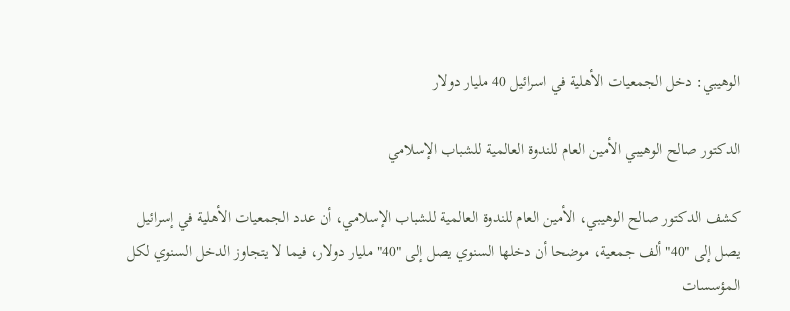الوهيبي: دخل الجمعيات الأهلية في اسرائيل 40 مليار دولار

الدكتور صالح الوهيبي الأمين العام للندوة العالمية للشباب الإسلامي

كشف الدكتور صالح الوهيبي، الأمين العام للندوة العالمية للشباب الإسلامي، أن عدد الجمعيات الأهلية في إسرائيل يصل إلى "40" ألف جمعية، موضحا أن دخلها السنوي يصل إلى "40" مليار دولار، فيما لا يتجاوز الدخل السنوي لكل المؤسسات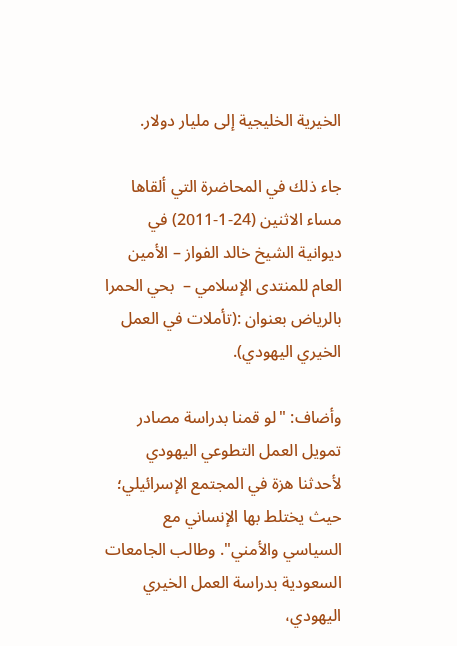الخيرية الخليجية إلى مليار دولار.

جاء ذلك في المحاضرة التي ألقاها مساء الاثنين (24-1-2011) في ديوانية الشيخ خالد الفواز – الأمين العام للمنتدى الإسلامي –  بحي الحمرا بالرياض بعنوان :(تأملات في العمل الخيري اليهودي).

وأضاف: "لو قمنا بدراسة مصادر تمويل العمل التطوعي اليهودي لأحدثنا هزة في المجتمع الإسرائيلي؛ حيث يختلط بها الإنساني مع السياسي والأمني". وطالب الجامعات السعودية بدراسة العمل الخيري اليهودي،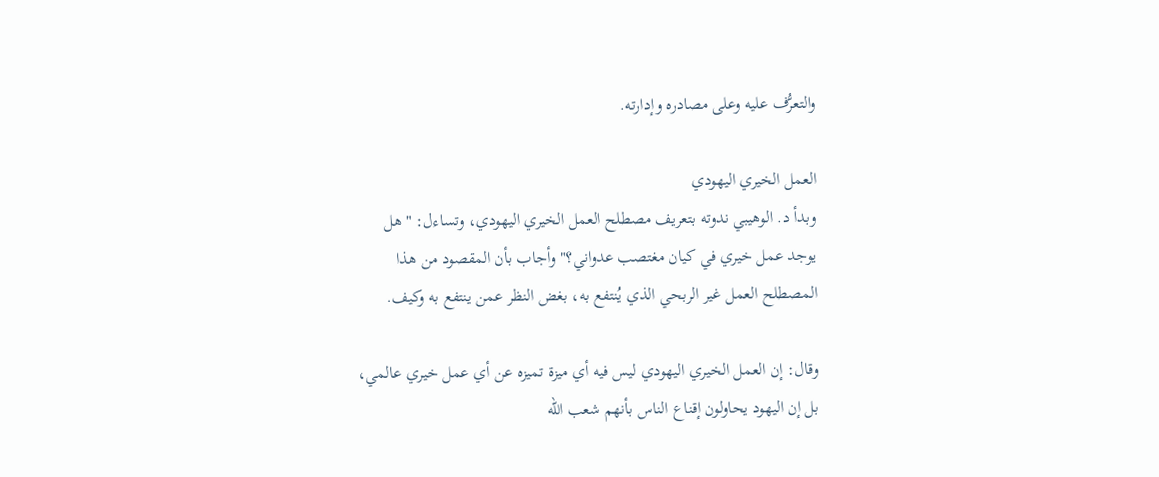والتعرُّف عليه وعلى مصادره وإدارته.

العمل الخيري اليهودي
وبدأ د. الوهيبي ندوته بتعريف مصطلح العمل الخيري اليهودي، وتساءل: "هل يوجد عمل خيري في كيان مغتصب عدواني؟" وأجاب بأن المقصود من هذا المصطلح العمل غير الربحي الذي يُنتفع به، بغض النظر عمن ينتفع به وكيف.

وقال: إن العمل الخيري اليهودي ليس فيه أي ميزة تميزه عن أي عمل خيري عالمي، بل إن اليهود يحاولون إقناع الناس بأنهم شعب الله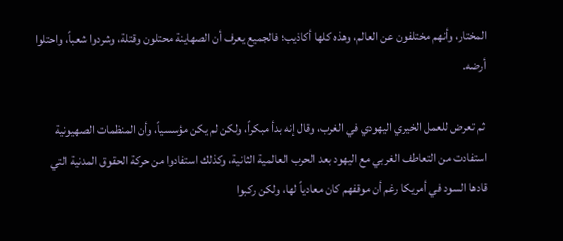المختار، وأنهم مختلفون عن العالم، وهذه كلها أكاذيب؛ فالجميع يعرف أن الصهاينة محتلون وقتلة، وشردوا شعباً، واحتلوا أرضه.

 ثم تعرض للعمل الخيري اليهودي في الغرب، وقال إنه بدأ مبكراً، ولكن لم يكن مؤسسياً، وأن المنظمات الصهيونية استفادت من التعاطف الغربي مع اليهود بعد الحرب العالمية الثانية، وكذلك استفادوا من حركة الحقوق المدنية التي قادها السود في أمريكا رغم أن موقفهم كان معادياً لها، ولكن ركبوا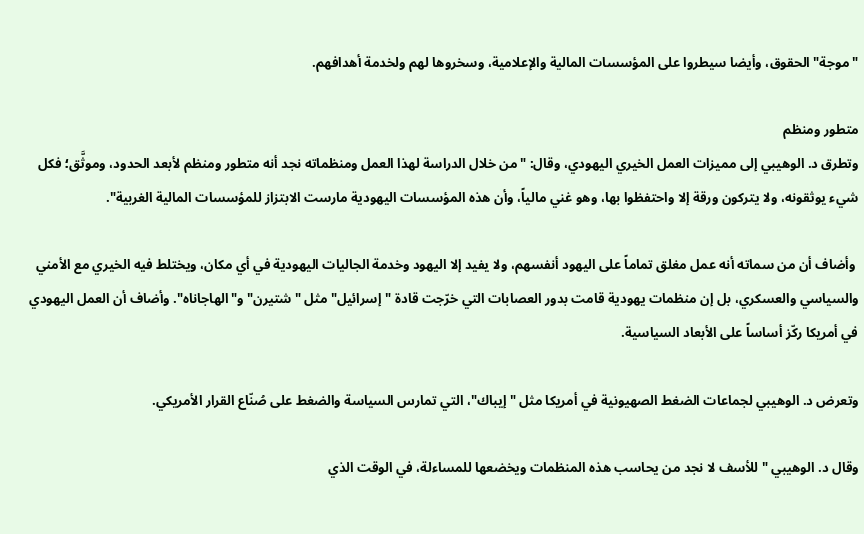"موجة" الحقوق، وأيضا سيطروا على المؤسسات المالية والإعلامية، وسخروها لهم ولخدمة أهدافهم.

متطور ومنظم
وتطرق د. الوهيبي إلى مميزات العمل الخيري اليهودي، وقال: "من خلال الدراسة لهذا العمل ومنظماته نجد أنه متطور ومنظم لأبعد الحدود، وموثَّق؛ فكل شيء يوثقونه، ولا يتركون ورقة إلا واحتفظوا بها، وهو غني مالياً، وأن هذه المؤسسات اليهودية مارست الابتزاز للمؤسسات المالية الغربية".

 وأضاف أن من سماته أنه عمل مغلق تماماً على اليهود أنفسهم، ولا يفيد إلا اليهود وخدمة الجاليات اليهودية في أي مكان، ويختلط فيه الخيري مع الأمني والسياسي والعسكري، بل إن منظمات يهودية قامت بدور العصابات التي خرّجت قادة "إسرائيل" مثل "شتيرن" و"الهاجاناه". وأضاف أن العمل اليهودي في أمريكا ركّز أساساً على الأبعاد السياسية.

وتعرض د. الوهيبي لجماعات الضغط الصهيونية في أمريكا مثل "إيباك"، التي تمارس السياسة والضغط على صُنّاع القرار الأمريكي.

وقال د. الوهيبي "للأسف لا نجد من يحاسب هذه المنظمات ويخضعها للمساءلة، في الوقت الذي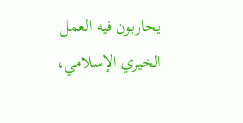يحاربون فيه العمل الخيري الإسلامي،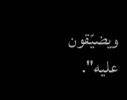ويضيّقون عليه".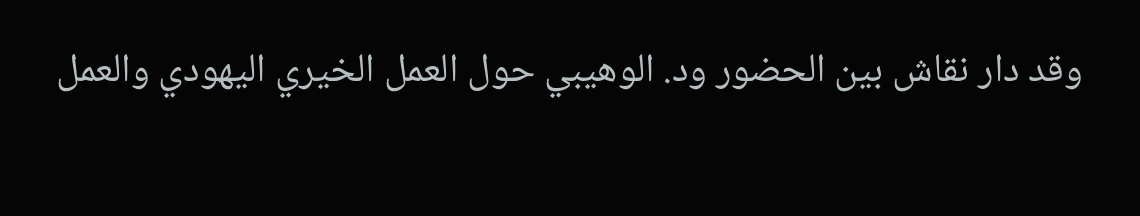وقد دار نقاش بين الحضور ود. الوهيبي حول العمل الخيري اليهودي والعمل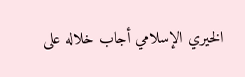الخيري الإسلامي أجاب خلاله على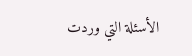الأسئلة التي وردت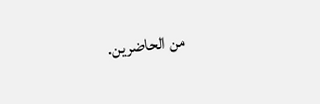من الحاضرين.